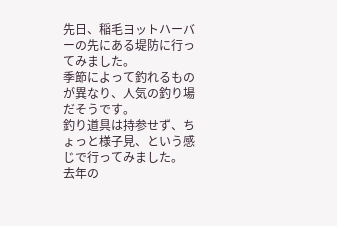先日、稲毛ヨットハーバーの先にある堤防に行ってみました。
季節によって釣れるものが異なり、人気の釣り場だそうです。
釣り道具は持参せず、ちょっと様子見、という感じで行ってみました。
去年の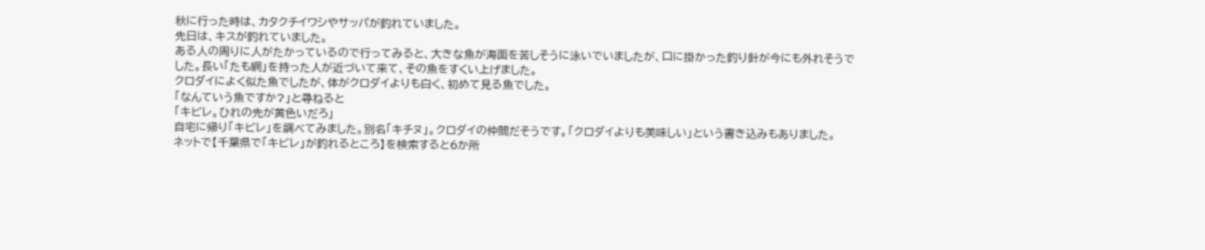秋に行った時は、カタクチイワシやサッパが釣れていました。
先日は、キスが釣れていました。
ある人の周りに人がたかっているので行ってみると、大きな魚が海面を苦しそうに泳いでいましたが、口に掛かった釣り針が今にも外れそうでした。長い「たも網」を持った人が近づいて来て、その魚をすくい上げました。
クロダイによく似た魚でしたが、体がクロダイよりも白く、初めて見る魚でした。
「なんていう魚ですか?」と尋ねると
「キビレ。ひれの先が黄色いだろ」
自宅に帰り「キビレ」を調べてみました。別名「キチヌ」。クロダイの仲間だそうです。「クロダイよりも美味しい」という書き込みもありました。
ネットで【千葉県で「キビレ」が釣れるところ】を検索すると6か所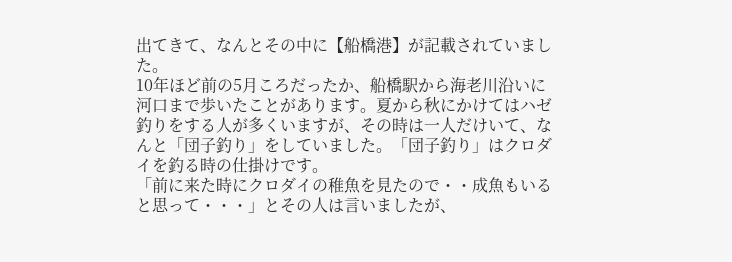出てきて、なんとその中に【船橋港】が記載されていました。
10年ほど前の5月ころだったか、船橋駅から海老川沿いに河口まで歩いたことがあります。夏から秋にかけてはハゼ釣りをする人が多くいますが、その時は一人だけいて、なんと「団子釣り」をしていました。「団子釣り」はクロダイを釣る時の仕掛けです。
「前に来た時にクロダイの稚魚を見たので・・成魚もいると思って・・・」とその人は言いましたが、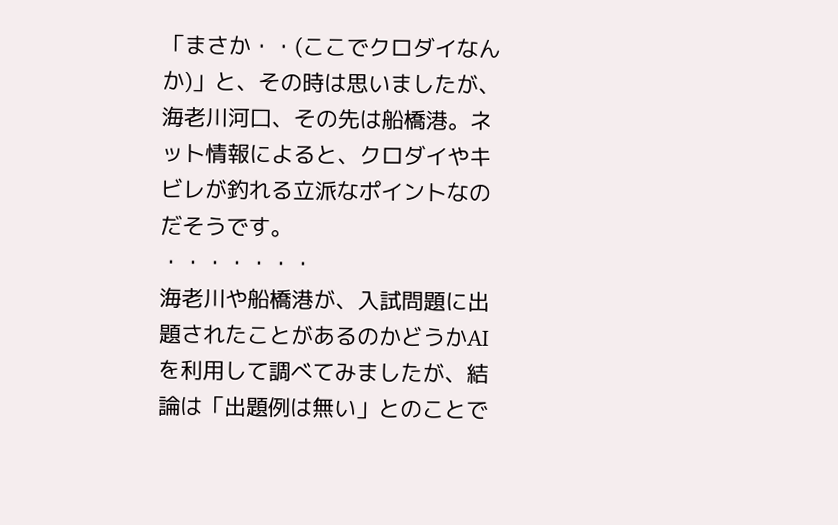「まさか・・(ここでクロダイなんか)」と、その時は思いましたが、
海老川河口、その先は船橋港。ネット情報によると、クロダイやキビレが釣れる立派なポイントなのだそうです。
・・・・・・・
海老川や船橋港が、入試問題に出題されたことがあるのかどうかAIを利用して調べてみましたが、結論は「出題例は無い」とのことで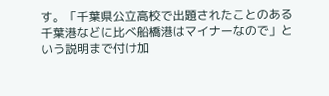す。「千葉県公立高校で出題されたことのある千葉港などに比べ船橋港はマイナーなので」という説明まで付け加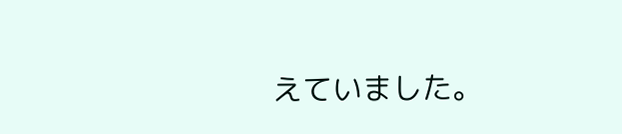えていました。